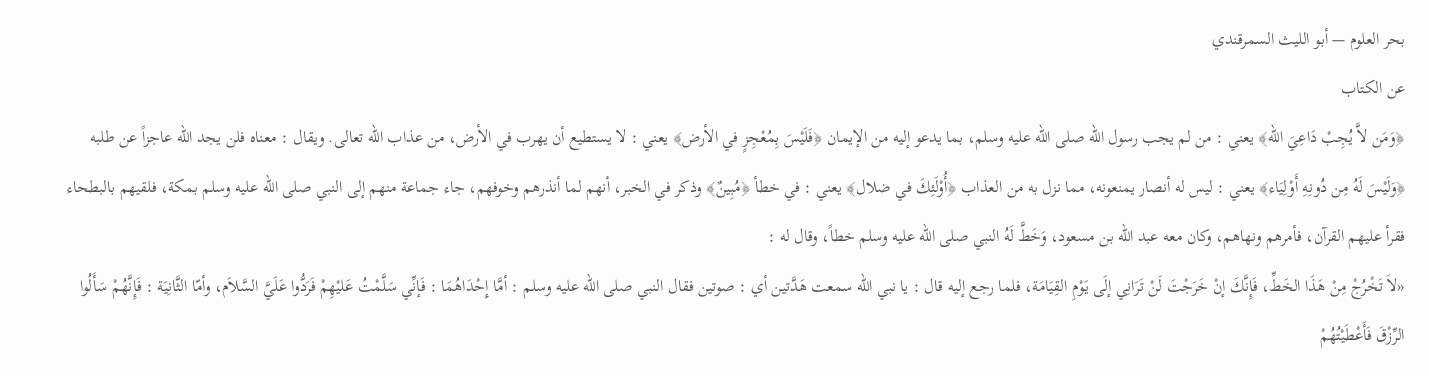بحر العلوم — أبو الليث السمرقندي
عن الكتاب
﴿وَمَن لاَّ يُجِبْ دَاعِيَ الله﴾ يعني : من لم يجب رسول الله صلى الله عليه وسلم، بما يدعو إليه من الإيمان ﴿فَلَيْسَ بِمُعْجِزٍ في الأرض﴾ يعني : لا يستطيع أن يهرب في الأرض، من عذاب الله تعالى. ويقال : معناه فلن يجد الله عاجزاً عن طلبه ﴿وَلَيْسَ لَهُ مِن دُونِهِ أَوْلِيَاء﴾ يعني : ليس له أنصار يمنعونه، مما نزل به من العذاب ﴿أُوْلَئِكَ في ضلال﴾ يعني : في خطأ ﴿مُبِينٌ﴾ وذكر في الخبر، أنهم لما أنذرهم وخوفهم، جاء جماعة منهم إلى النبي صلى الله عليه وسلم بمكة، فلقيهم بالبطحاء فقرأ عليهم القرآن، فأمرهم ونهاهم، وكان معه عبد الله بن مسعود، وَخَطَّ لَهُ النبي صلى الله عليه وسلم خطاً، وقال له :
«لاَ تَخْرُجْ مِنْ هَذَا الخَطِّ، فَإِنَّكَ إنْ خَرَجْتَ لَنْ تَرَانِي إلَى يَوْمِ القِيَامَة، فلما رجع إليه قال : يا نبي الله سمعت هَدَّتين أي : صوتين فقال النبي صلى الله عليه وسلم : أمَّا إِحْدَاهُمَا : فَإنِّي سَلَّمْتُ عَليْهِمْ فَرَدُّوا عَلَيَّ السَّلاَم، وأمّا الثَّانِيَة : فَإِنَّهُمْ سَأَلُوا الرِّزْقَ فَأَعْطَيْتُهُمْ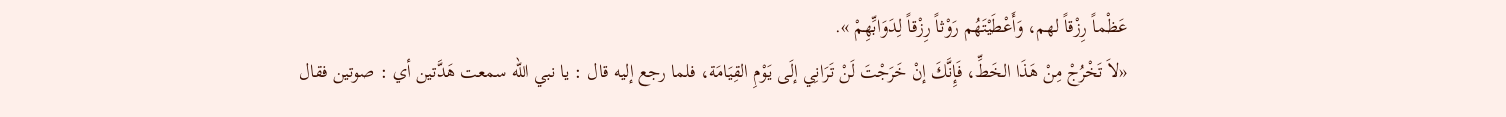عَظْماً رِزْقاً لهم، وَأَعْطَيْتَهُم رَوْثاً رِزْقاً لِدَوَابِّهِمْ ».
«لاَ تَخْرُجْ مِنْ هَذَا الخَطِّ، فَإِنَّكَ إنْ خَرَجْتَ لَنْ تَرَانِي إلَى يَوْمِ القِيَامَة، فلما رجع إليه قال : يا نبي الله سمعت هَدَّتين أي : صوتين فقال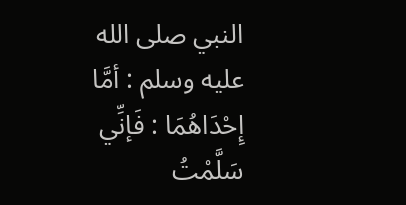النبي صلى الله عليه وسلم : أمَّا إِحْدَاهُمَا : فَإنِّي سَلَّمْتُ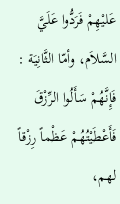عَليْهِمْ فَرَدُّوا عَلَيَّ السَّلاَم، وأمّا الثَّانِيَة : فَإِنَّهُمْ سَأَلُوا الرِّزْقَ فَأَعْطَيْتُهُمْ عَظْماً رِزْقاً لهم،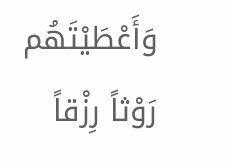وَأَعْطَيْتَهُم رَوْثاً رِزْقاً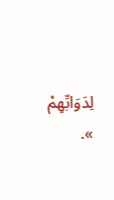لِدَوَابِّهِمْ ».